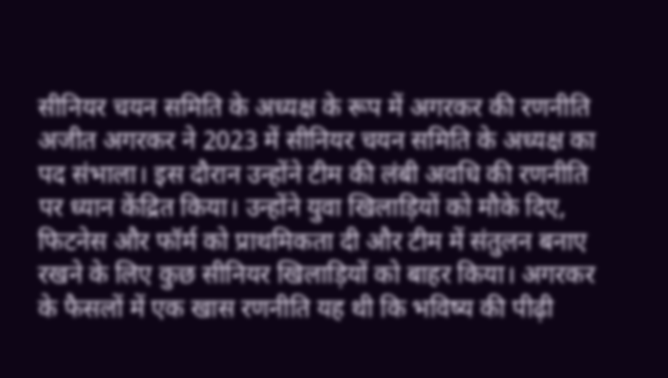सीनियर चयन समिति के अध्यक्ष के रूप में अगरकर की रणनीति
अजीत अगरकर ने 2023 में सीनियर चयन समिति के अध्यक्ष का पद संभाला। इस दौरान उन्होंने टीम की लंबी अवधि की रणनीति पर ध्यान केंद्रित किया। उन्होंने युवा खिलाड़ियों को मौके दिए, फिटनेस और फॉर्म को प्राथमिकता दी और टीम में संतुलन बनाए रखने के लिए कुछ सीनियर खिलाड़ियों को बाहर किया। अगरकर के फैसलों में एक खास रणनीति यह थी कि भविष्य की पीढ़ी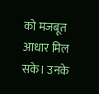को मजबूत आधार मिल सके। उनके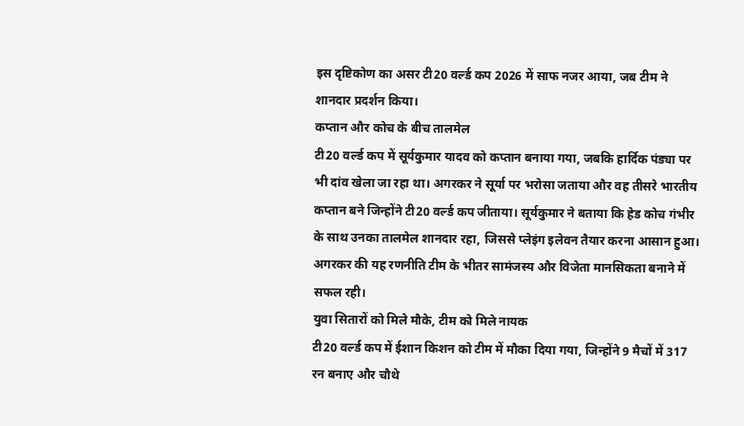इस दृष्टिकोण का असर टी20 वर्ल्ड कप 2026 में साफ नजर आया, जब टीम ने शानदार प्रदर्शन किया।
कप्तान और कोच के बीच तालमेल
टी20 वर्ल्ड कप में सूर्यकुमार यादव को कप्तान बनाया गया, जबकि हार्दिक पंड्या पर भी दांव खेला जा रहा था। अगरकर ने सूर्या पर भरोसा जताया और वह तीसरे भारतीय कप्तान बने जिन्होंने टी20 वर्ल्ड कप जीताया। सूर्यकुमार ने बताया कि हेड कोच गंभीर के साथ उनका तालमेल शानदार रहा, जिससे प्लेइंग इलेवन तैयार करना आसान हुआ। अगरकर की यह रणनीति टीम के भीतर सामंजस्य और विजेता मानसिकता बनाने में सफल रही।
युवा सितारों को मिले मौके, टीम को मिले नायक
टी20 वर्ल्ड कप में ईशान किशन को टीम में मौका दिया गया, जिन्होंने 9 मैचों में 317 रन बनाए और चौथे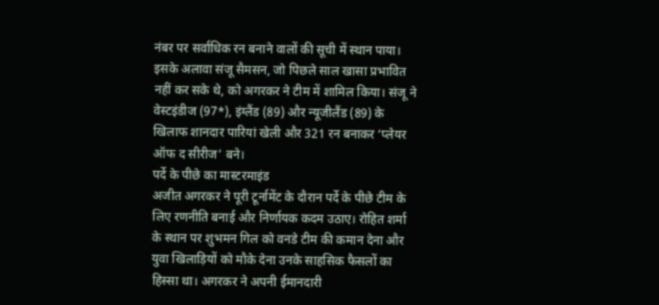नंबर पर सर्वाधिक रन बनाने वालों की सूची में स्थान पाया। इसके अलावा संजू सैमसन, जो पिछले साल खासा प्रभावित नहीं कर सके थे, को अगरकर ने टीम में शामिल किया। संजू ने वेस्टइंडीज (97*), इंग्लैंड (89) और न्यूजीलैंड (89) के खिलाफ शानदार पारियां खेली और 321 रन बनाकर ‘प्लेयर ऑफ द सीरीज’ बने।
पर्दे के पीछे का मास्टरमाइंड
अजीत अगरकर ने पूरी टूर्नामेंट के दौरान पर्दे के पीछे टीम के लिए रणनीति बनाई और निर्णायक कदम उठाए। रोहित शर्मा के स्थान पर शुभमन गिल को वनडे टीम की कमान देना और युवा खिलाड़ियों को मौके देना उनके साहसिक फैसलों का हिस्सा था। अगरकर ने अपनी ईमानदारी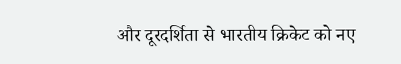और दूरदर्शिता से भारतीय क्रिकेट को नए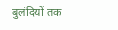बुलंदियों तक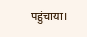पहुंचाया।